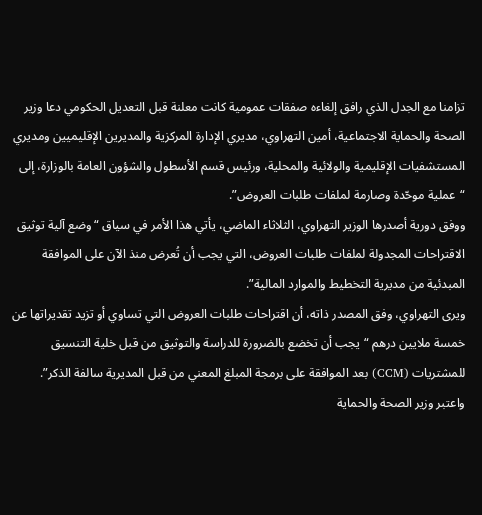تزامنا مع الجدل الذي رافق إلغاءه صفقات عمومية كانت معلنة قبل التعديل الحكومي دعا وزير الصحة والحماية الاجتماعية، أمين التهراوي، مديري الإدارة المركزية والمديرين الإقليميين ومديري المستشفيات الإقليمية والولائية والمحلية، ورئيس قسم الأسطول والشؤون العامة بالوزارة، إلى “عملية موحّدة وصارمة لملفات طلبات العروض”.
ووفق دورية أصدرها الوزير التهراوي، الثلاثاء الماضي، يأتي هذا الأمر في سياق “وضع آلية توثيق الاقتراحات المجدولة لملفات طلبات العروض، التي يجب أن تُعرض منذ الآن على الموافقة المبدئية من مديرية التخطيط والموارد المالية”.
ويرى التهراوي، وفق المصدر ذاته، أن اقتراحات طلبات العروض التي تساوي أو تزيد تقديراتها عن خمسة ملايين درهم “يجب أن تخضع بالضرورة للدراسة والتوثيق من قبل خلية التنسيق للمشتريات (CCM) بعد الموافقة على برمجة المبلغ المعني من قبل المديرية سالفة الذكر”.
واعتبر وزير الصحة والحماية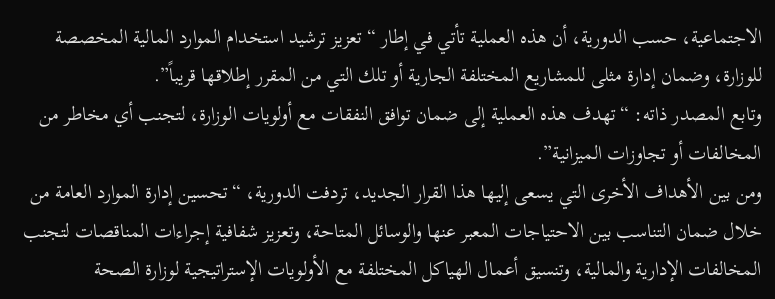الاجتماعية، حسب الدورية، أن هذه العملية تأتي في إطار “تعزيز ترشيد استخدام الموارد المالية المخصصة للوزارة، وضمان إدارة مثلى للمشاريع المختلفة الجارية أو تلك التي من المقرر إطلاقها قريباً”.
وتابع المصدر ذاته: “تهدف هذه العملية إلى ضمان توافق النفقات مع أولويات الوزارة، لتجنب أي مخاطر من المخالفات أو تجاوزات الميزانية”.
ومن بين الأهداف الأخرى التي يسعى إليها هذا القرار الجديد، تردفت الدورية، “تحسين إدارة الموارد العامة من خلال ضمان التناسب بين الاحتياجات المعبر عنها والوسائل المتاحة، وتعزيز شفافية إجراءات المناقصات لتجنب المخالفات الإدارية والمالية، وتنسيق أعمال الهياكل المختلفة مع الأولويات الإستراتيجية لوزارة الصحة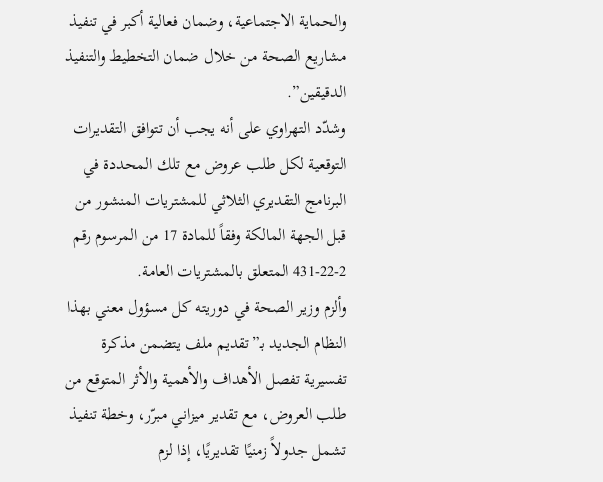والحماية الاجتماعية، وضمان فعالية أكبر في تنفيذ مشاريع الصحة من خلال ضمان التخطيط والتنفيذ الدقيقين”.
وشدّد التهراوي على أنه يجب أن تتوافق التقديرات التوقعية لكل طلب عروض مع تلك المحددة في البرنامج التقديري الثلاثي للمشتريات المنشور من قبل الجهة المالكة وفقاً للمادة 17 من المرسوم رقم 2-22-431 المتعلق بالمشتريات العامة.
وألزم وزير الصحة في دوريته كل مسؤول معني بهذا النظام الجديد بـ”تقديم ملف يتضمن مذكرة تفسيرية تفصل الأهداف والأهمية والأثر المتوقع من طلب العروض، مع تقدير ميزاني مبرّر، وخطة تنفيذ تشمل جدولاً زمنيًا تقديريًا، إذا لزم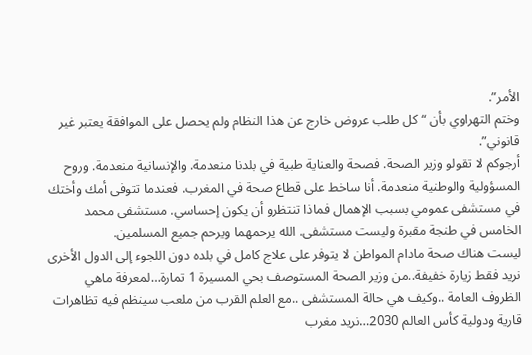الأمر”.
وختم التهراوي بأن “كل طلب عروض خارج عن هذا النظام ولم يحصل على الموافقة يعتبر غير قانوني”.
أرجوكم لا تقولو وزير الصحة. فصحة والعناية طبية في بلدنا منعدمة. والإنسانية منعدمة. وروح المسؤولية والوطنية منعدمة. أنا ساخط على قطاع صحة في المغرب. فعندما تتوفى أمك وأختك في مستشفى عمومي بسبب الإهمال فماذا تنتظرو أن يكون إحساسي. مستشفى محمد الخامس في طنجة مقبرة وليست مستشفى. الله يرحمهما ويرحم جميع المسلمين.
ليست هناك صحة مادام المواطن لا يتوفر على علاج كامل في بلده دون اللجوء إلى الدول الأخرى
نريد فقط زيارة خفيفة..من وزير الصحة المستوصف بحي المسيرة 1 تمارة…لمعرفة ماهي الظروف العامة ..وكيف هي حالة المستشفى ..مع العلم القرب من ملعب سينظم فيه تظاهرات قارية ودولية كأس العالم 2030…نريد مغرب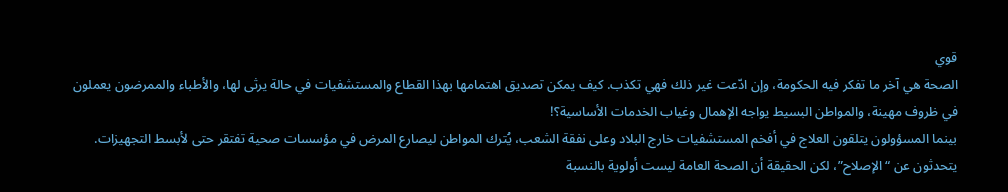قوي
الصحة هي آخر ما تفكر فيه الحكومة، وإن ادّعت غير ذلك فهي تكذب. كيف يمكن تصديق اهتمامها بهذا القطاع والمستشفيات في حالة يرثى لها، والأطباء والممرضون يعملون في ظروف مهينة، والمواطن البسيط يواجه الإهمال وغياب الخدمات الأساسية؟!
بينما المسؤولون يتلقون العلاج في أفخم المستشفيات خارج البلاد وعلى نفقة الشعب، يُترك المواطن ليصارع المرض في مؤسسات صحية تفتقر حتى لأبسط التجهيزات. يتحدثون عن “الإصلاح”، لكن الحقيقة أن الصحة العامة ليست أولوية بالنسبة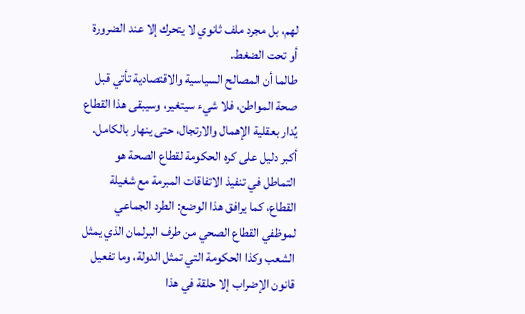لهم، بل مجرد ملف ثانوي لا يتحرك إلا عند الضرورة أو تحت الضغط.
طالما أن المصالح السياسية والاقتصادية تأتي قبل صحة المواطن، فلا شيء سيتغير، وسيبقى هذا القطاع يُدار بعقلية الإهمال والارتجال، حتى ينهار بالكامل.
أكبر دليل على كره الحكومة لقطاع الصحة هو التماطل في تنفيذ الاتفاقات المبرمة مع شغيلة القطاع، كما يرافق هذا الوضع: الطرد الجماعي لموظفي القطاع الصحي من طرف البرلمان الذي يمثل الشعب وكذا الحكومة التي تمثل الدولة، وما تفعيل قانون الإضراب إلا حلقة في هذا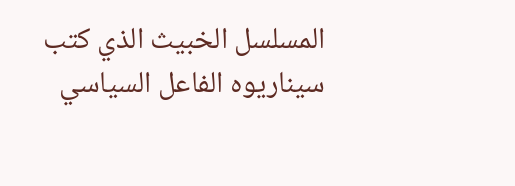المسلسل الخبيث الذي كتب سيناريوه الفاعل السياسي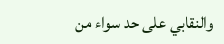والنقابي على حد سواء من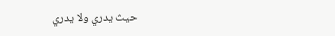حيث يدري ولا يدري